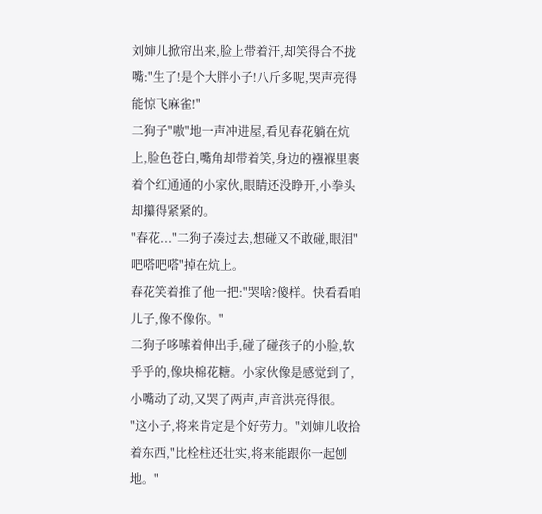刘婶儿掀帘出来,脸上带着汗,却笑得合不拢嘴:"生了!是个大胖小子!八斤多呢,哭声亮得能惊飞麻雀!"
二狗子"嗷"地一声冲进屋,看见春花躺在炕上,脸色苍白,嘴角却带着笑,身边的襁褓里裹着个红通通的小家伙,眼睛还没睁开,小拳头却攥得紧紧的。
"春花..."二狗子凑过去,想碰又不敢碰,眼泪"吧嗒吧嗒"掉在炕上。
春花笑着推了他一把:"哭啥?傻样。快看看咱儿子,像不像你。"
二狗子哆嗦着伸出手,碰了碰孩子的小脸,软乎乎的,像块棉花糖。小家伙像是感觉到了,小嘴动了动,又哭了两声,声音洪亮得很。
"这小子,将来肯定是个好劳力。"刘婶儿收拾着东西,"比栓柱还壮实,将来能跟你一起刨地。"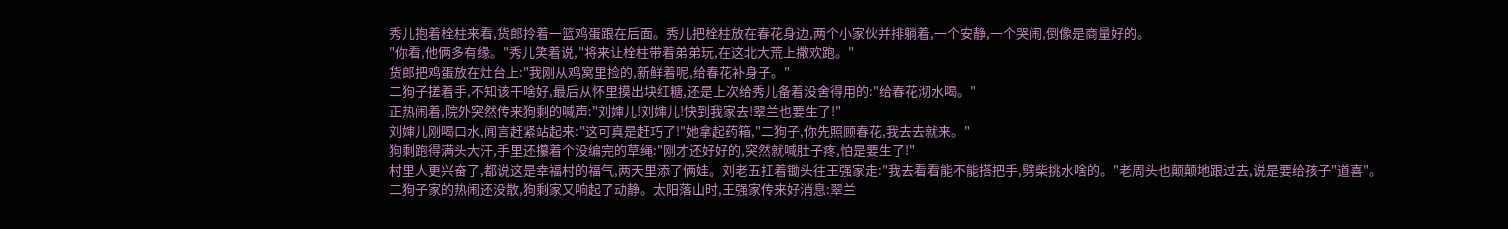秀儿抱着栓柱来看,货郎拎着一篮鸡蛋跟在后面。秀儿把栓柱放在春花身边,两个小家伙并排躺着,一个安静,一个哭闹,倒像是商量好的。
"你看,他俩多有缘。"秀儿笑着说,"将来让栓柱带着弟弟玩,在这北大荒上撒欢跑。"
货郎把鸡蛋放在灶台上:"我刚从鸡窝里捡的,新鲜着呢,给春花补身子。"
二狗子搓着手,不知该干啥好,最后从怀里摸出块红糖,还是上次给秀儿备着没舍得用的:"给春花沏水喝。"
正热闹着,院外突然传来狗剩的喊声:"刘婶儿!刘婶儿!快到我家去!翠兰也要生了!"
刘婶儿刚喝口水,闻言赶紧站起来:"这可真是赶巧了!"她拿起药箱,"二狗子,你先照顾春花,我去去就来。"
狗剩跑得满头大汗,手里还攥着个没编完的草绳:"刚才还好好的,突然就喊肚子疼,怕是要生了!"
村里人更兴奋了,都说这是幸福村的福气,两天里添了俩娃。刘老五扛着锄头往王强家走:"我去看看能不能搭把手,劈柴挑水啥的。"老周头也颠颠地跟过去,说是要给孩子"道喜"。
二狗子家的热闹还没散,狗剩家又响起了动静。太阳落山时,王强家传来好消息:翠兰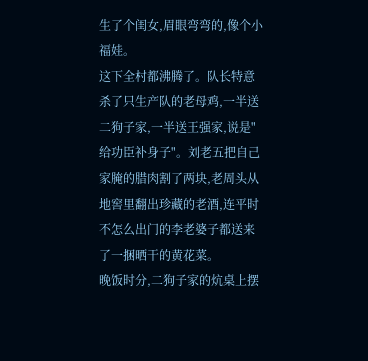生了个闺女,眉眼弯弯的,像个小福娃。
这下全村都沸腾了。队长特意杀了只生产队的老母鸡,一半送二狗子家,一半送王强家,说是"给功臣补身子"。刘老五把自己家腌的腊肉割了两块,老周头从地窖里翻出珍藏的老酒,连平时不怎么出门的李老婆子都送来了一捆晒干的黄花菜。
晚饭时分,二狗子家的炕桌上摆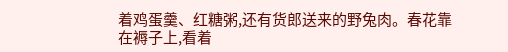着鸡蛋羹、红糖粥,还有货郎送来的野兔肉。春花靠在褥子上,看着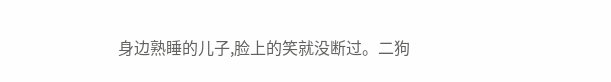身边熟睡的儿子,脸上的笑就没断过。二狗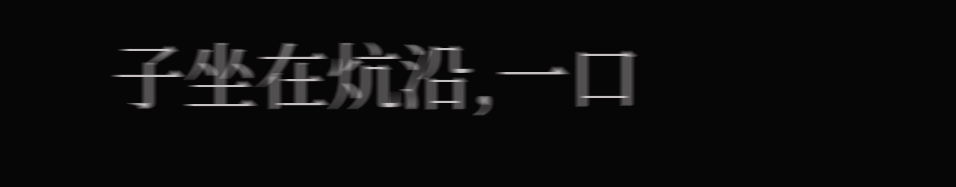子坐在炕沿,一口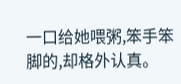一口给她喂粥,笨手笨脚的,却格外认真。